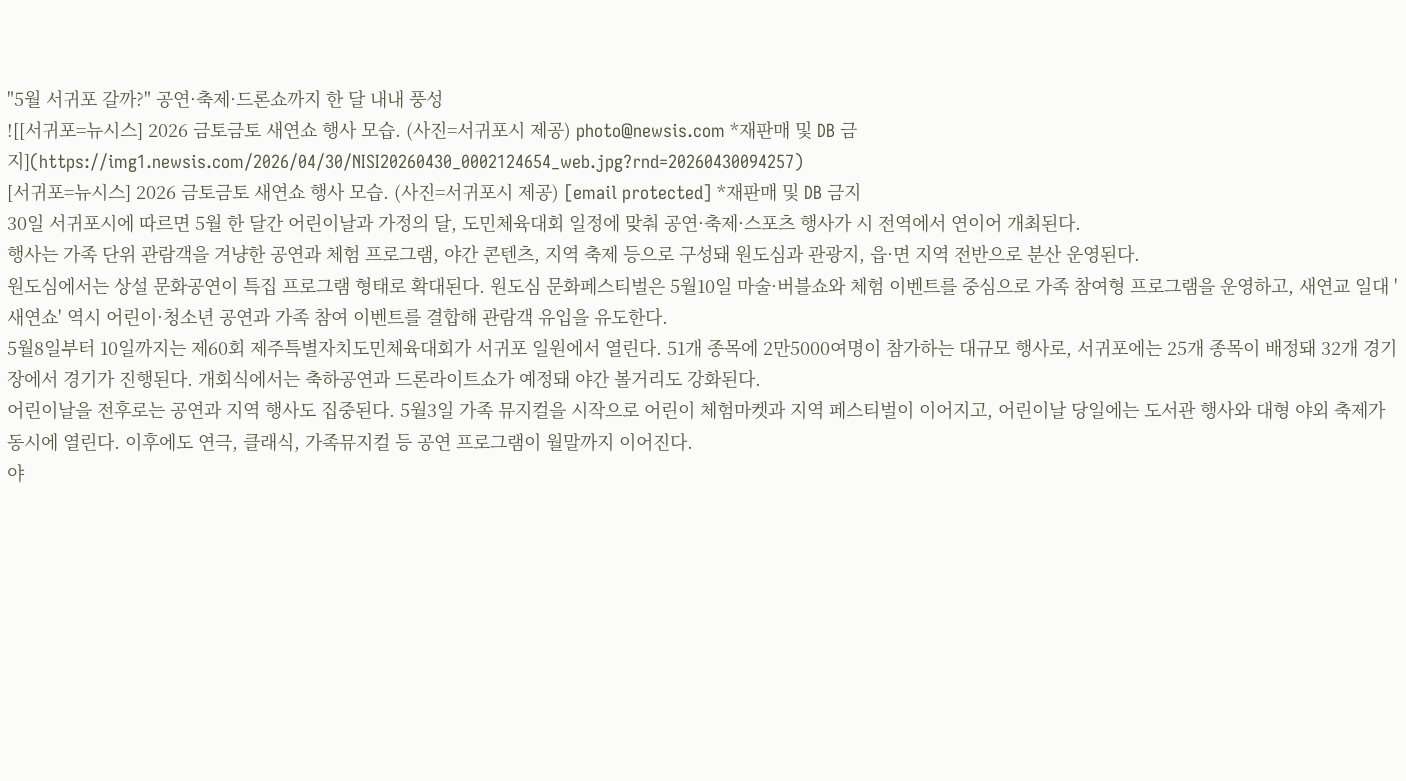"5월 서귀포 갈까?" 공연·축제·드론쇼까지 한 달 내내 풍성
![[서귀포=뉴시스] 2026 금토금토 새연쇼 행사 모습. (사진=서귀포시 제공) photo@newsis.com *재판매 및 DB 금지](https://img1.newsis.com/2026/04/30/NISI20260430_0002124654_web.jpg?rnd=20260430094257)
[서귀포=뉴시스] 2026 금토금토 새연쇼 행사 모습. (사진=서귀포시 제공) [email protected] *재판매 및 DB 금지
30일 서귀포시에 따르면 5월 한 달간 어린이날과 가정의 달, 도민체육대회 일정에 맞춰 공연·축제·스포츠 행사가 시 전역에서 연이어 개최된다.
행사는 가족 단위 관람객을 겨냥한 공연과 체험 프로그램, 야간 콘텐츠, 지역 축제 등으로 구성돼 원도심과 관광지, 읍·면 지역 전반으로 분산 운영된다.
원도심에서는 상설 문화공연이 특집 프로그램 형태로 확대된다. 원도심 문화페스티벌은 5월10일 마술·버블쇼와 체험 이벤트를 중심으로 가족 참여형 프로그램을 운영하고, 새연교 일대 '새연쇼' 역시 어린이·청소년 공연과 가족 참여 이벤트를 결합해 관람객 유입을 유도한다.
5월8일부터 10일까지는 제60회 제주특별자치도민체육대회가 서귀포 일원에서 열린다. 51개 종목에 2만5000여명이 참가하는 대규모 행사로, 서귀포에는 25개 종목이 배정돼 32개 경기장에서 경기가 진행된다. 개회식에서는 축하공연과 드론라이트쇼가 예정돼 야간 볼거리도 강화된다.
어린이날을 전후로는 공연과 지역 행사도 집중된다. 5월3일 가족 뮤지컬을 시작으로 어린이 체험마켓과 지역 페스티벌이 이어지고, 어린이날 당일에는 도서관 행사와 대형 야외 축제가 동시에 열린다. 이후에도 연극, 클래식, 가족뮤지컬 등 공연 프로그램이 월말까지 이어진다.
야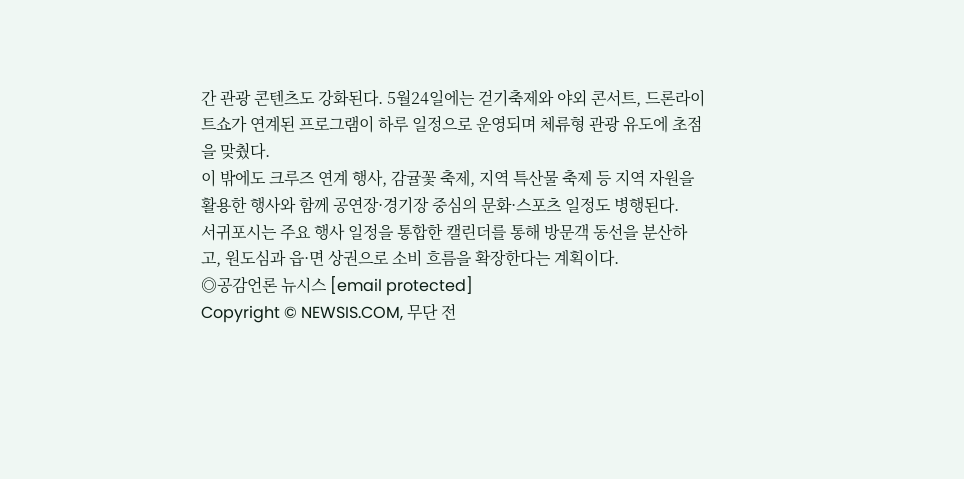간 관광 콘텐츠도 강화된다. 5월24일에는 걷기축제와 야외 콘서트, 드론라이트쇼가 연계된 프로그램이 하루 일정으로 운영되며 체류형 관광 유도에 초점을 맞췄다.
이 밖에도 크루즈 연계 행사, 감귤꽃 축제, 지역 특산물 축제 등 지역 자원을 활용한 행사와 함께 공연장·경기장 중심의 문화·스포츠 일정도 병행된다.
서귀포시는 주요 행사 일정을 통합한 캘린더를 통해 방문객 동선을 분산하고, 원도심과 읍·면 상권으로 소비 흐름을 확장한다는 계획이다.
◎공감언론 뉴시스 [email protected]
Copyright © NEWSIS.COM, 무단 전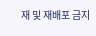재 및 재배포 금지